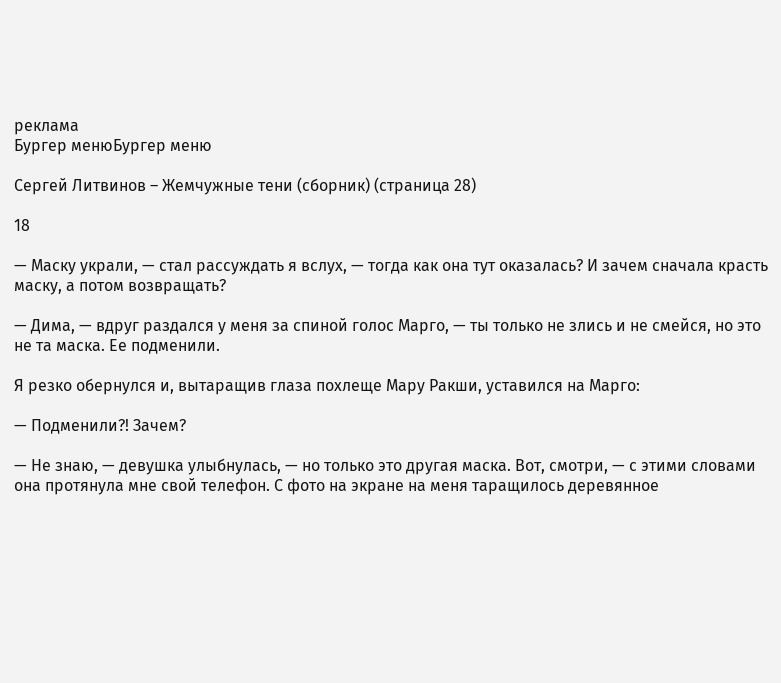реклама
Бургер менюБургер меню

Сергей Литвинов – Жемчужные тени (сборник) (страница 28)

18

— Маску украли, — стал рассуждать я вслух, — тогда как она тут оказалась? И зачем сначала красть маску, а потом возвращать?

— Дима, — вдруг раздался у меня за спиной голос Марго, — ты только не злись и не смейся, но это не та маска. Ее подменили.

Я резко обернулся и, вытаращив глаза похлеще Мару Ракши, уставился на Марго:

— Подменили?! Зачем?

— Не знаю, — девушка улыбнулась, — но только это другая маска. Вот, смотри, — с этими словами она протянула мне свой телефон. С фото на экране на меня таращилось деревянное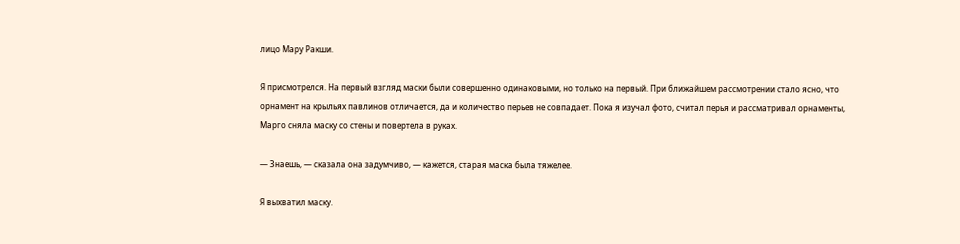лицо Мару Ракши.

Я присмотрелся. На первый взгляд маски были совершенно одинаковыми, но только на первый. При ближайшем рассмотрении стало ясно, что орнамент на крыльях павлинов отличается, да и количество перьев не совпадает. Пока я изучал фото, считал перья и рассматривал орнаменты, Марго сняла маску со стены и повертела в руках.

— Знаешь, — сказала она задумчиво, — кажется, старая маска была тяжелее.

Я выхватил маску.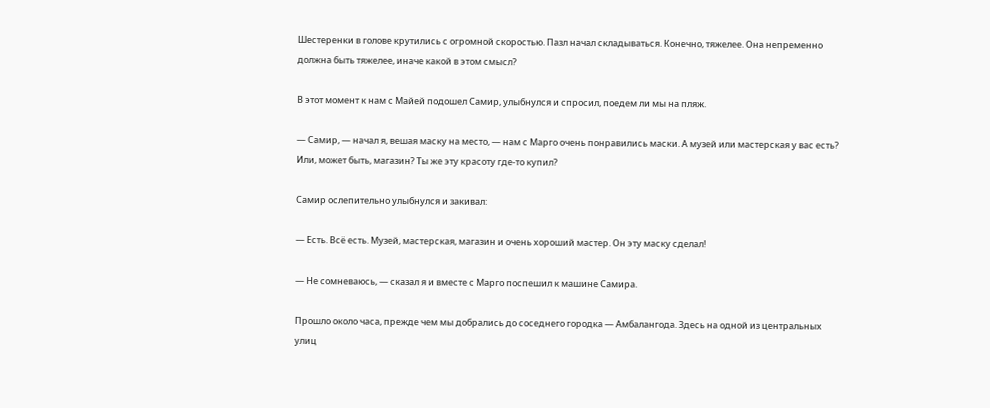Шестеренки в голове крутились с огромной скоростью. Пазл начал складываться. Конечно, тяжелее. Она непременно должна быть тяжелее, иначе какой в этом смысл?

В этот момент к нам с Майей подошел Самир, улыбнулся и спросил, поедем ли мы на пляж.

— Самир, — начал я, вешая маску на место, — нам с Марго очень понравились маски. А музей или мастерская у вас есть? Или, может быть, магазин? Ты же эту красоту где-то купил?

Самир ослепительно улыбнулся и закивал:

— Есть. Всё есть. Музей, мастерская, магазин и очень хороший мастер. Он эту маску сделал!

— Не сомневаюсь, — сказал я и вместе с Марго поспешил к машине Самира.

Прошло около часа, прежде чем мы добрались до соседнего городка — Амбалангода. Здесь на одной из центральных улиц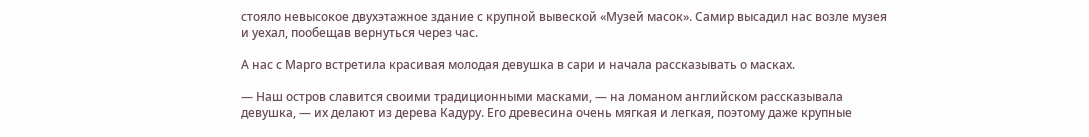стояло невысокое двухэтажное здание с крупной вывеской «Музей масок». Самир высадил нас возле музея и уехал, пообещав вернуться через час.

А нас с Марго встретила красивая молодая девушка в сари и начала рассказывать о масках.

— Наш остров славится своими традиционными масками, — на ломаном английском рассказывала девушка, — их делают из дерева Кадуру. Его древесина очень мягкая и легкая, поэтому даже крупные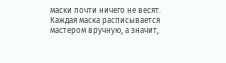маски почти ничего не весят. Каждая маска расписывается мастером вручную, а значит,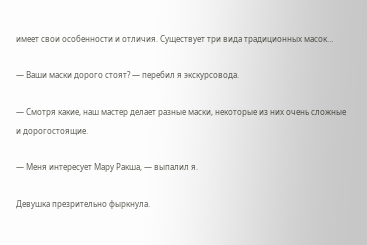имеет свои особенности и отличия. Существует три вида традиционных масок…

— Ваши маски дорого стоят? — перебил я экскурсовода.

— Смотря какие, наш мастер делает разные маски, некоторые из них очень сложные и дорогостоящие.

— Меня интересует Мару Ракша, — выпалил я.

Девушка презрительно фыркнула.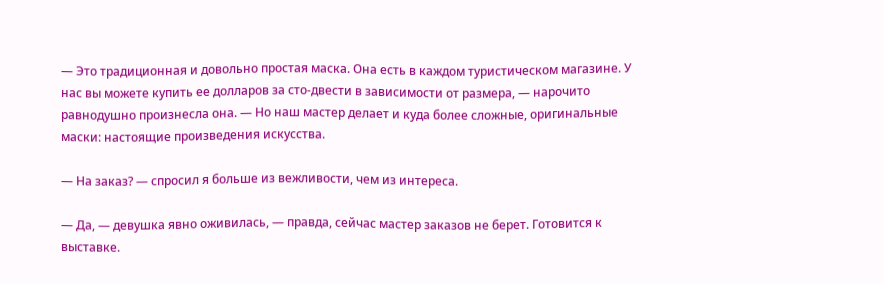— Это традиционная и довольно простая маска. Она есть в каждом туристическом магазине. У нас вы можете купить ее долларов за сто-двести в зависимости от размера, — нарочито равнодушно произнесла она. — Но наш мастер делает и куда более сложные, оригинальные маски: настоящие произведения искусства.

— На заказ? — спросил я больше из вежливости, чем из интереса.

— Да, — девушка явно оживилась, — правда, сейчас мастер заказов не берет. Готовится к выставке.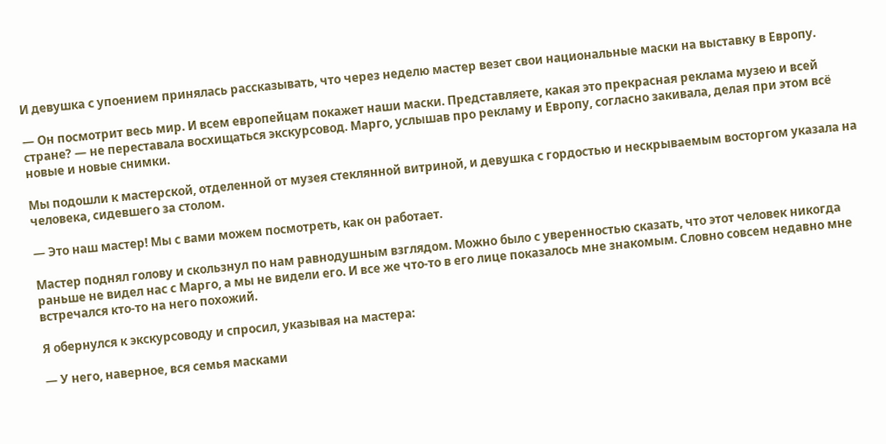И девушка с упоением принялась рассказывать, что через неделю мастер везет свои национальные маски на выставку в Европу.

— Он посмотрит весь мир. И всем европейцам покажет наши маски. Представляете, какая это прекрасная реклама музею и всей стране? — не переставала восхищаться экскурсовод. Марго, услышав про рекламу и Европу, согласно закивала, делая при этом всё новые и новые снимки.

Мы подошли к мастерской, отделенной от музея стеклянной витриной, и девушка с гордостью и нескрываемым восторгом указала на человека, сидевшего за столом.

— Это наш мастер! Мы с вами можем посмотреть, как он работает.

Мастер поднял голову и скользнул по нам равнодушным взглядом. Можно было с уверенностью сказать, что этот человек никогда раньше не видел нас с Марго, а мы не видели его. И все же что-то в его лице показалось мне знакомым. Словно совсем недавно мне встречался кто-то на него похожий.

Я обернулся к экскурсоводу и спросил, указывая на мастера:

— У него, наверное, вся семья масками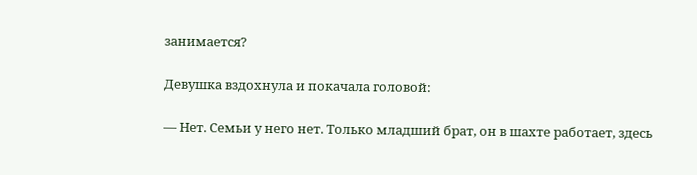занимается?

Девушка вздохнула и покачала головой:

— Нет. Семьи у него нет. Только младший брат, он в шахте работает, здесь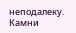неподалеку. Камни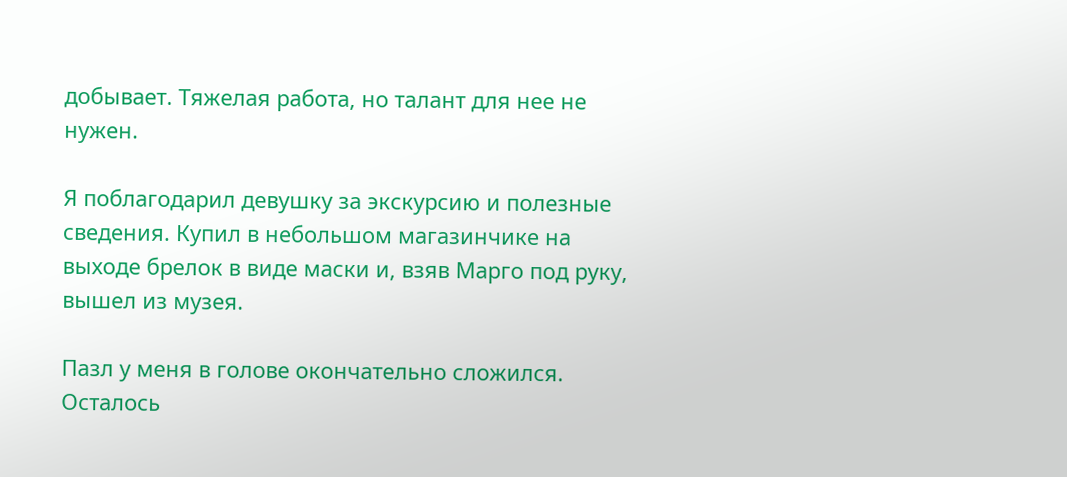добывает. Тяжелая работа, но талант для нее не нужен.

Я поблагодарил девушку за экскурсию и полезные сведения. Купил в небольшом магазинчике на выходе брелок в виде маски и, взяв Марго под руку, вышел из музея.

Пазл у меня в голове окончательно сложился. Осталось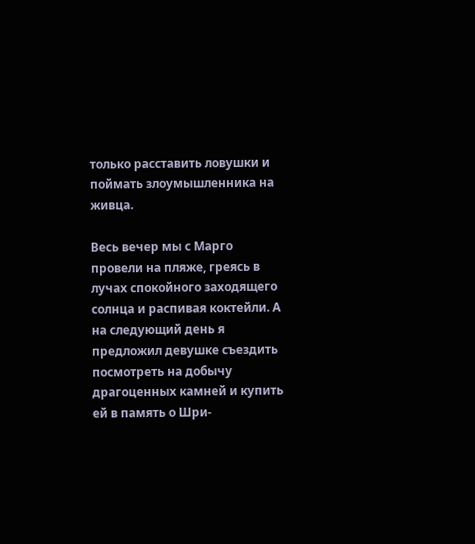только расставить ловушки и поймать злоумышленника на живца.

Весь вечер мы с Марго провели на пляже, греясь в лучах спокойного заходящего солнца и распивая коктейли. А на следующий день я предложил девушке съездить посмотреть на добычу драгоценных камней и купить ей в память о Шри-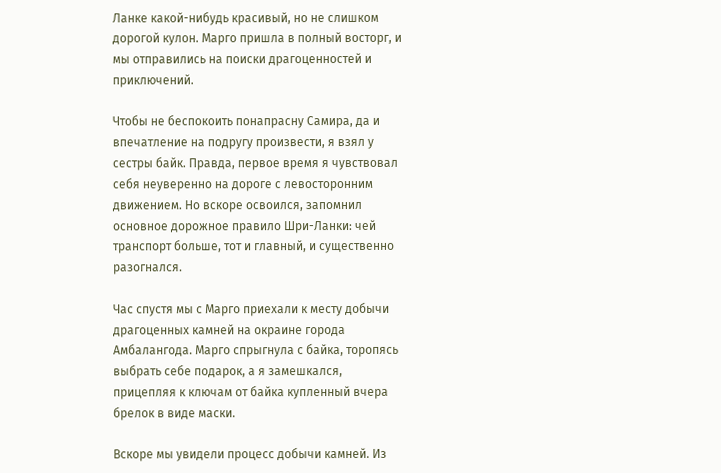Ланке какой-нибудь красивый, но не слишком дорогой кулон. Марго пришла в полный восторг, и мы отправились на поиски драгоценностей и приключений.

Чтобы не беспокоить понапрасну Самира, да и впечатление на подругу произвести, я взял у сестры байк. Правда, первое время я чувствовал себя неуверенно на дороге с левосторонним движением. Но вскоре освоился, запомнил основное дорожное правило Шри-Ланки: чей транспорт больше, тот и главный, и существенно разогнался.

Час спустя мы с Марго приехали к месту добычи драгоценных камней на окраине города Амбалангода. Марго спрыгнула с байка, торопясь выбрать себе подарок, а я замешкался, прицепляя к ключам от байка купленный вчера брелок в виде маски.

Вскоре мы увидели процесс добычи камней. Из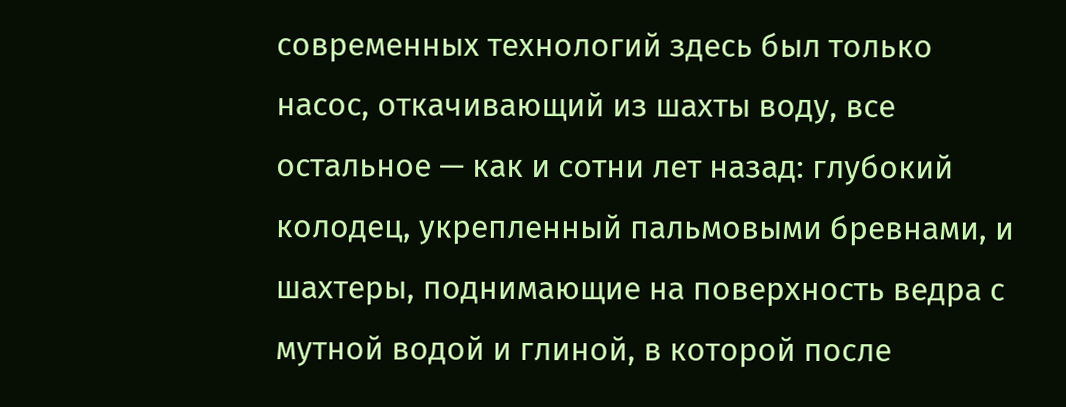современных технологий здесь был только насос, откачивающий из шахты воду, все остальное — как и сотни лет назад: глубокий колодец, укрепленный пальмовыми бревнами, и шахтеры, поднимающие на поверхность ведра с мутной водой и глиной, в которой после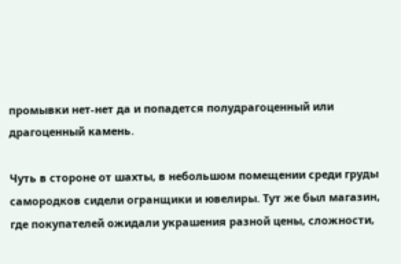промывки нет-нет да и попадется полудрагоценный или драгоценный камень.

Чуть в стороне от шахты, в небольшом помещении среди груды самородков сидели огранщики и ювелиры. Тут же был магазин, где покупателей ожидали украшения разной цены, сложности,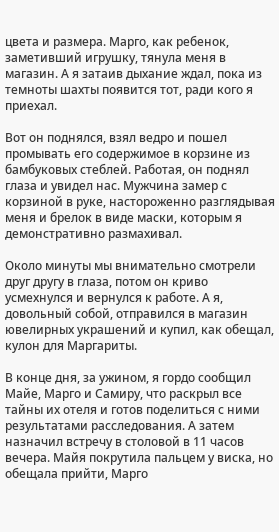цвета и размера. Марго, как ребенок, заметивший игрушку, тянула меня в магазин. А я затаив дыхание ждал, пока из темноты шахты появится тот, ради кого я приехал.

Вот он поднялся, взял ведро и пошел промывать его содержимое в корзине из бамбуковых стеблей. Работая, он поднял глаза и увидел нас. Мужчина замер с корзиной в руке, настороженно разглядывая меня и брелок в виде маски, которым я демонстративно размахивал.

Около минуты мы внимательно смотрели друг другу в глаза, потом он криво усмехнулся и вернулся к работе. А я, довольный собой, отправился в магазин ювелирных украшений и купил, как обещал, кулон для Маргариты.

В конце дня, за ужином, я гордо сообщил Майе, Марго и Самиру, что раскрыл все тайны их отеля и готов поделиться с ними результатами расследования. А затем назначил встречу в столовой в 11 часов вечера. Майя покрутила пальцем у виска, но обещала прийти, Марго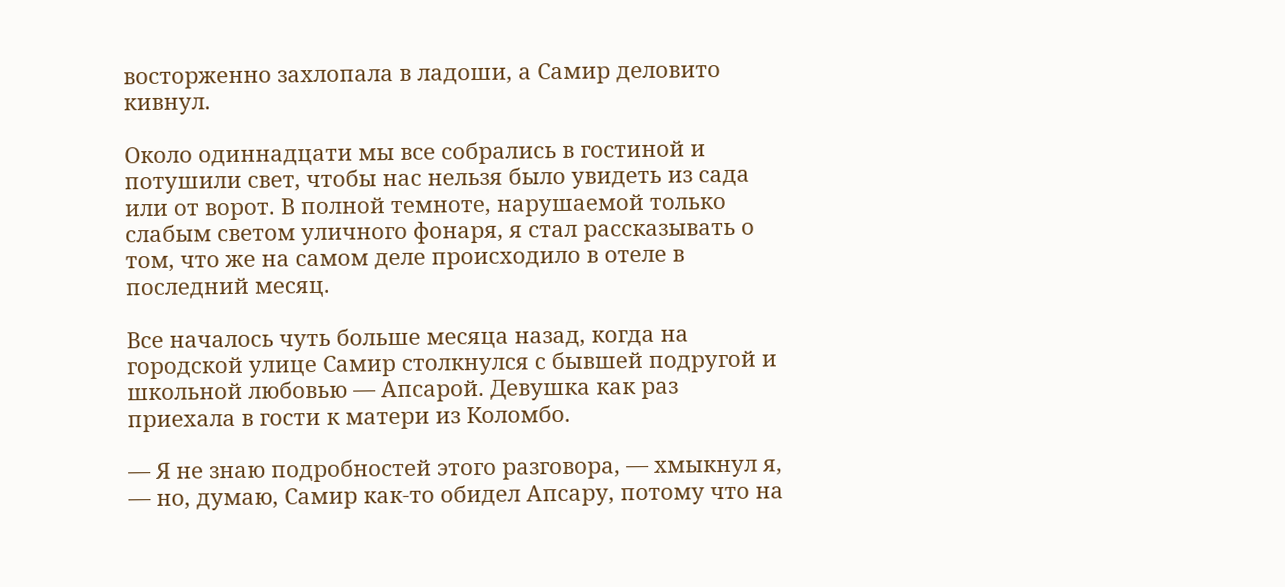восторженно захлопала в ладоши, а Самир деловито кивнул.

Около одиннадцати мы все собрались в гостиной и потушили свет, чтобы нас нельзя было увидеть из сада или от ворот. В полной темноте, нарушаемой только слабым светом уличного фонаря, я стал рассказывать о том, что же на самом деле происходило в отеле в последний месяц.

Все началось чуть больше месяца назад, когда на городской улице Самир столкнулся с бывшей подругой и школьной любовью — Апсарой. Девушка как раз приехала в гости к матери из Коломбо.

— Я не знаю подробностей этого разговора, — хмыкнул я, — но, думаю, Самир как-то обидел Апсару, потому что на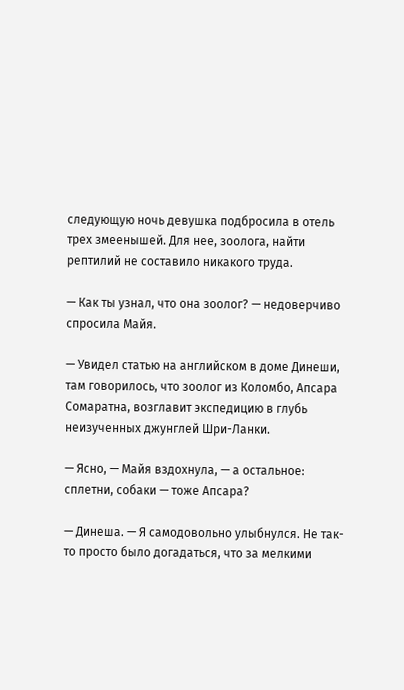следующую ночь девушка подбросила в отель трех змеенышей. Для нее, зоолога, найти рептилий не составило никакого труда.

— Как ты узнал, что она зоолог? — недоверчиво спросила Майя.

— Увидел статью на английском в доме Динеши, там говорилось, что зоолог из Коломбо, Апсара Сомаратна, возглавит экспедицию в глубь неизученных джунглей Шри-Ланки.

— Ясно, — Майя вздохнула, — а остальное: сплетни, собаки — тоже Апсара?

— Динеша. — Я самодовольно улыбнулся. Не так-то просто было догадаться, что за мелкими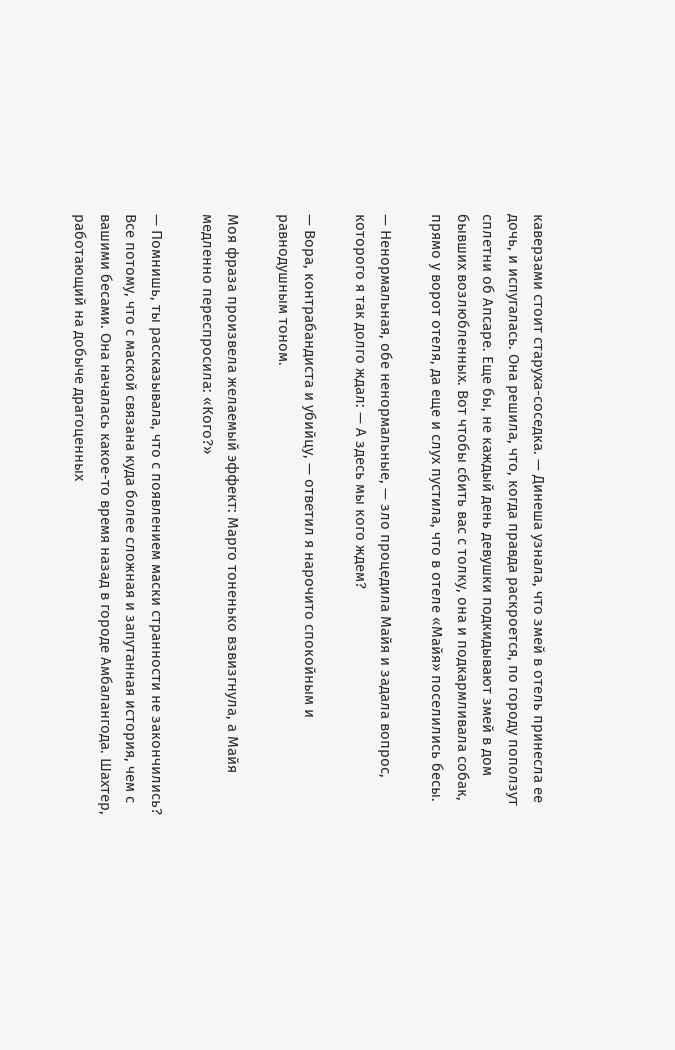каверзами стоит старуха-соседка. — Динеша узнала, что змей в отель принесла ее дочь, и испугалась. Она решила, что, когда правда раскроется, по городу поползут сплетни об Апсаре. Еще бы, не каждый день девушки подкидывают змей в дом бывших возлюбленных. Вот чтобы сбить вас с толку, она и подкармливала собак, прямо у ворот отеля, да еще и слух пустила, что в отеле «Майя» поселились бесы.

— Ненормальная, обе ненормальные, — зло процедила Майя и задала вопрос, которого я так долго ждал: — А здесь мы кого ждем?

— Вора, контрабандиста и убийцу, — ответил я нарочито спокойным и равнодушным тоном.

Моя фраза произвела желаемый эффект: Марго тоненько взвизгнула, а Майя медленно переспросила: «Кого?»

— Помнишь, ты рассказывала, что с появлением маски странности не закончились? Все потому, что с маской связана куда более сложная и запутанная история, чем с вашими бесами. Она началась какое-то время назад в городе Амбалангода. Шахтер, работающий на добыче драгоценных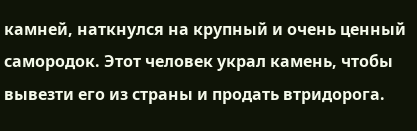камней, наткнулся на крупный и очень ценный самородок. Этот человек украл камень, чтобы вывезти его из страны и продать втридорога.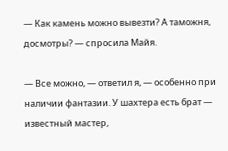— Как камень можно вывезти? А таможня, досмотры? — спросила Майя.

— Все можно, — ответил я, — особенно при наличии фантазии. У шахтера есть брат — известный мастер,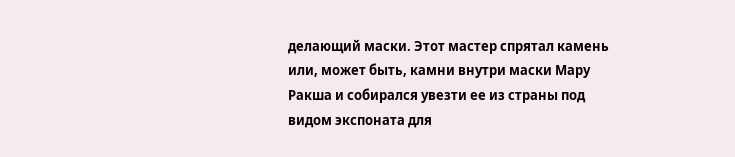делающий маски. Этот мастер спрятал камень или, может быть, камни внутри маски Мару Ракша и собирался увезти ее из страны под видом экспоната для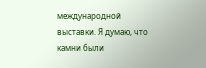международной выставки. Я думаю, что камни были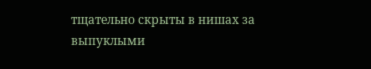тщательно скрыты в нишах за выпуклыми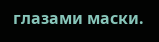глазами маски.